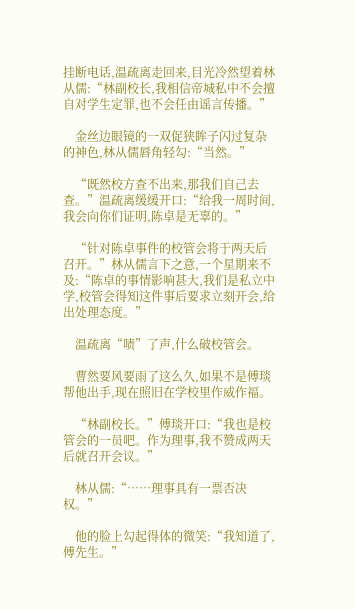挂断电话,温疏离走回来,目光冷然望着林从儒:“林副校长,我相信帝城私中不会擅自对学生定罪,也不会任由谣言传播。”

    金丝边眼镜的一双促狭眸子闪过复杂的神色,林从儒唇角轻勾:“当然。”

    “既然校方查不出来,那我们自己去查。”温疏离缓缓开口:“给我一周时间,我会向你们证明,陈卓是无辜的。”

    “针对陈卓事件的校管会将于两天后召开。”林从儒言下之意,一个星期来不及:“陈卓的事情影响甚大,我们是私立中学,校管会得知这件事后要求立刻开会,给出处理态度。”

    温疏离“啧”了声,什么破校管会。

    曹然要风要雨了这么久,如果不是傅琰帮他出手,现在照旧在学校里作威作福。

    “林副校长。”傅琰开口:“我也是校管会的一员吧。作为理事,我不赞成两天后就召开会议。”

    林从儒:“……理事具有一票否决权。”

    他的脸上勾起得体的微笑:“我知道了,傅先生。”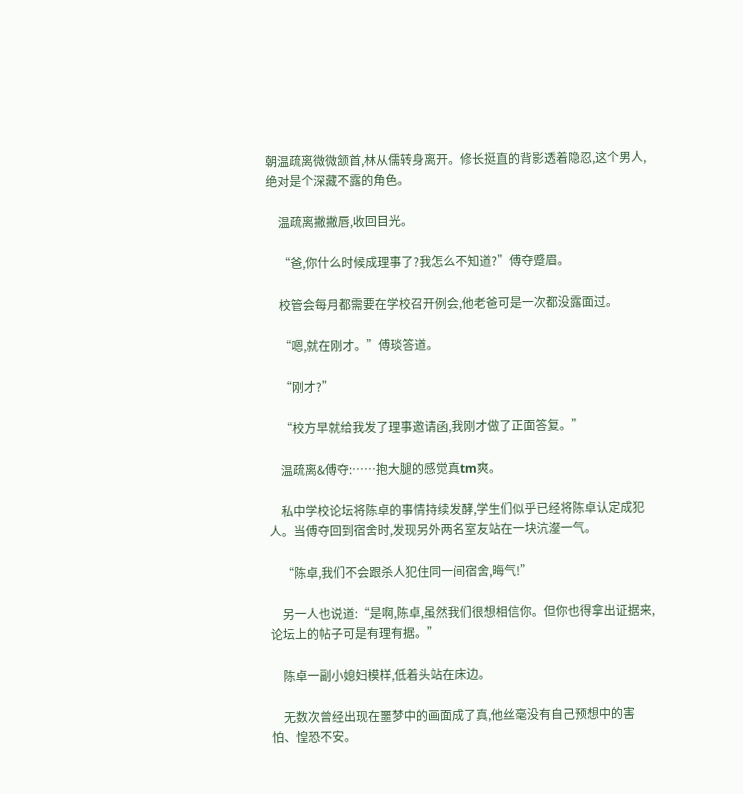朝温疏离微微颔首,林从儒转身离开。修长挺直的背影透着隐忍,这个男人,绝对是个深藏不露的角色。

    温疏离撇撇唇,收回目光。

    “爸,你什么时候成理事了?我怎么不知道?”傅夺蹙眉。

    校管会每月都需要在学校召开例会,他老爸可是一次都没露面过。

    “嗯,就在刚才。”傅琰答道。

    “刚才?”

    “校方早就给我发了理事邀请函,我刚才做了正面答复。”

    温疏离&傅夺:……抱大腿的感觉真tm爽。

    私中学校论坛将陈卓的事情持续发酵,学生们似乎已经将陈卓认定成犯人。当傅夺回到宿舍时,发现另外两名室友站在一块沆瀣一气。

    “陈卓,我们不会跟杀人犯住同一间宿舍,晦气!”

    另一人也说道:“是啊,陈卓,虽然我们很想相信你。但你也得拿出证据来,论坛上的帖子可是有理有据。”

    陈卓一副小媳妇模样,低着头站在床边。

    无数次曾经出现在噩梦中的画面成了真,他丝毫没有自己预想中的害怕、惶恐不安。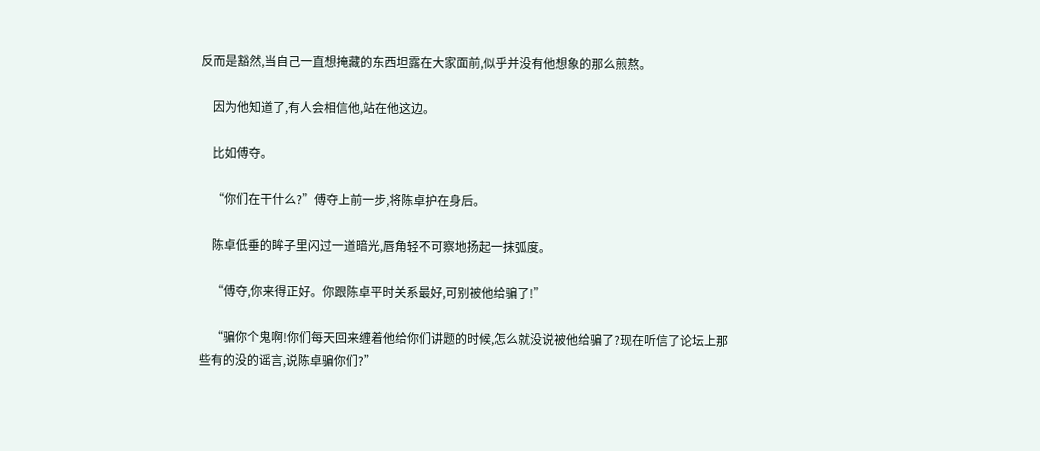反而是豁然,当自己一直想掩藏的东西坦露在大家面前,似乎并没有他想象的那么煎熬。

    因为他知道了,有人会相信他,站在他这边。

    比如傅夺。

    “你们在干什么?”傅夺上前一步,将陈卓护在身后。

    陈卓低垂的眸子里闪过一道暗光,唇角轻不可察地扬起一抹弧度。

    “傅夺,你来得正好。你跟陈卓平时关系最好,可别被他给骗了!”

    “骗你个鬼啊!你们每天回来缠着他给你们讲题的时候,怎么就没说被他给骗了?现在听信了论坛上那些有的没的谣言,说陈卓骗你们?”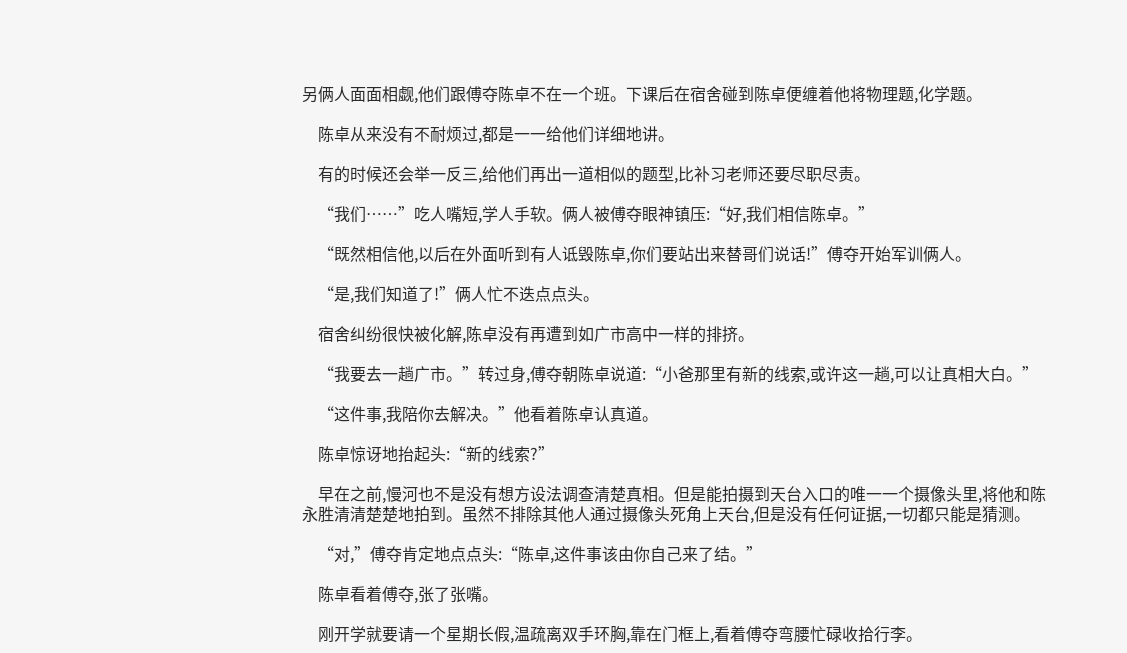另俩人面面相觑,他们跟傅夺陈卓不在一个班。下课后在宿舍碰到陈卓便缠着他将物理题,化学题。

    陈卓从来没有不耐烦过,都是一一给他们详细地讲。

    有的时候还会举一反三,给他们再出一道相似的题型,比补习老师还要尽职尽责。

    “我们……”吃人嘴短,学人手软。俩人被傅夺眼神镇压:“好,我们相信陈卓。”

    “既然相信他,以后在外面听到有人诋毁陈卓,你们要站出来替哥们说话!”傅夺开始军训俩人。

    “是,我们知道了!”俩人忙不迭点点头。

    宿舍纠纷很快被化解,陈卓没有再遭到如广市高中一样的排挤。

    “我要去一趟广市。”转过身,傅夺朝陈卓说道:“小爸那里有新的线索,或许这一趟,可以让真相大白。”

    “这件事,我陪你去解决。”他看着陈卓认真道。

    陈卓惊讶地抬起头:“新的线索?”

    早在之前,慢河也不是没有想方设法调查清楚真相。但是能拍摄到天台入口的唯一一个摄像头里,将他和陈永胜清清楚楚地拍到。虽然不排除其他人通过摄像头死角上天台,但是没有任何证据,一切都只能是猜测。

    “对,”傅夺肯定地点点头:“陈卓,这件事该由你自己来了结。”

    陈卓看着傅夺,张了张嘴。

    刚开学就要请一个星期长假,温疏离双手环胸,靠在门框上,看着傅夺弯腰忙碌收拾行李。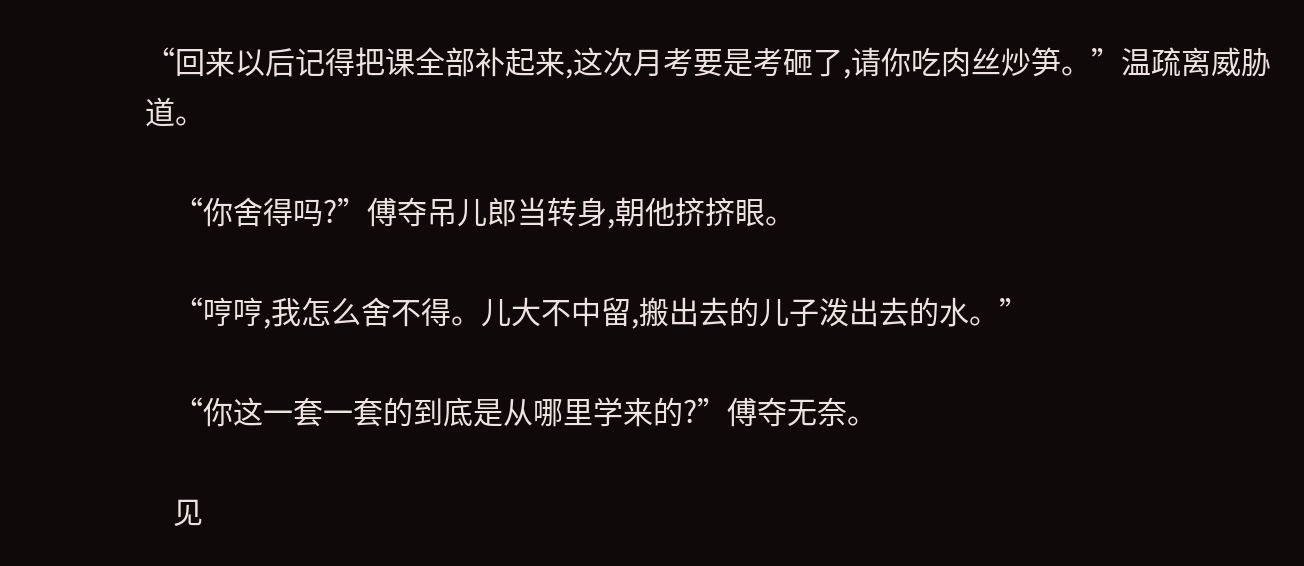“回来以后记得把课全部补起来,这次月考要是考砸了,请你吃肉丝炒笋。”温疏离威胁道。

    “你舍得吗?”傅夺吊儿郎当转身,朝他挤挤眼。

    “哼哼,我怎么舍不得。儿大不中留,搬出去的儿子泼出去的水。”

    “你这一套一套的到底是从哪里学来的?”傅夺无奈。

    见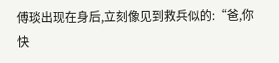傅琰出现在身后,立刻像见到救兵似的:“爸,你快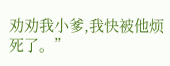劝劝我小爹,我快被他烦死了。”